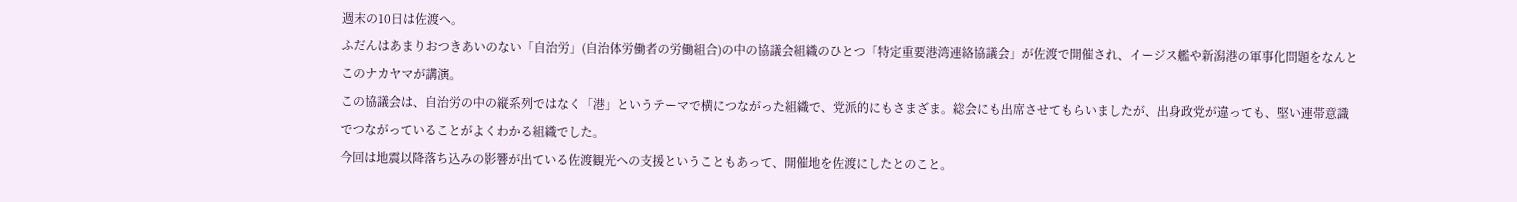週末の10日は佐渡へ。
ふだんはあまりおつきあいのない「自治労」(自治体労働者の労働組合)の中の協議会組織のひとつ「特定重要港湾連絡協議会」が佐渡で開催され、イージス艦や新潟港の軍事化問題をなんとこのナカヤマが講演。
この協議会は、自治労の中の縦系列ではなく「港」というテーマで横につながった組織で、党派的にもさまざま。総会にも出席させてもらいましたが、出身政党が違っても、堅い連帯意識でつながっていることがよくわかる組織でした。
今回は地震以降落ち込みの影響が出ている佐渡観光への支援ということもあって、開催地を佐渡にしたとのこと。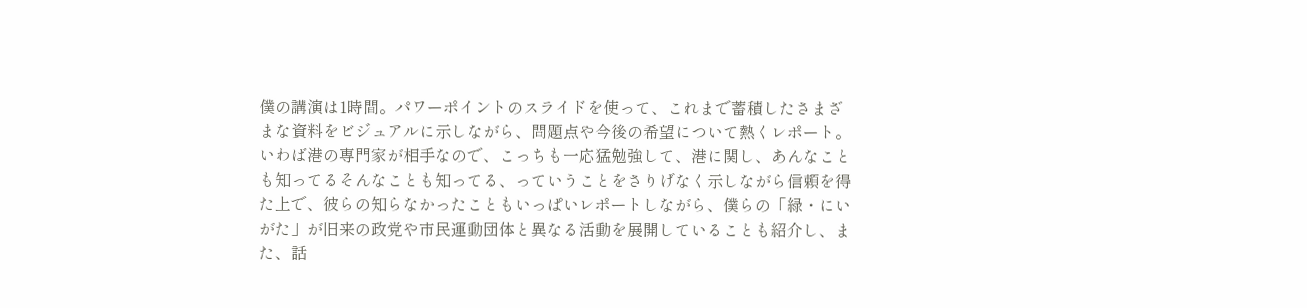僕の講演は1時間。パワーポイントのスライドを使って、これまで蓄積したさまざまな資料をビジュアルに示しながら、問題点や今後の希望について熱くレポート。
いわば港の専門家が相手なので、こっちも一応猛勉強して、港に関し、あんなことも知ってるそんなことも知ってる、っていうことをさりげなく示しながら信頼を得た上で、彼らの知らなかったこともいっぱいレポートしながら、僕らの「緑・にいがた」が旧来の政党や市民運動団体と異なる活動を展開していることも紹介し、また、話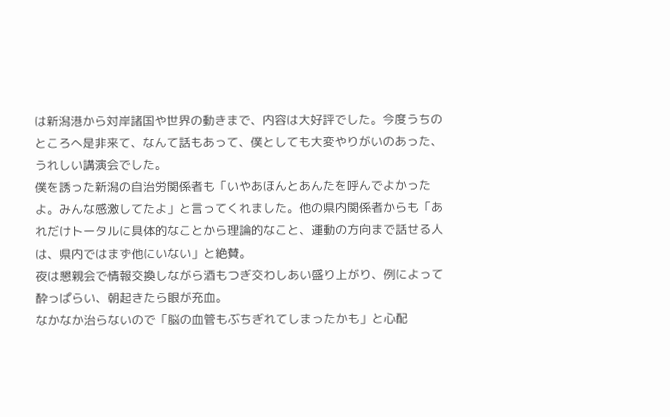は新潟港から対岸諸国や世界の動きまで、内容は大好評でした。今度うちのところへ是非来て、なんて話もあって、僕としても大変やりがいのあった、うれしい講演会でした。
僕を誘った新潟の自治労関係者も「いやあほんとあんたを呼んでよかったよ。みんな感激してたよ」と言ってくれました。他の県内関係者からも「あれだけトータルに具体的なことから理論的なこと、運動の方向まで話せる人は、県内ではまず他にいない」と絶賛。
夜は懇親会で情報交換しながら酒もつぎ交わしあい盛り上がり、例によって酔っぱらい、朝起きたら眼が充血。
なかなか治らないので「脳の血管もぶちぎれてしまったかも」と心配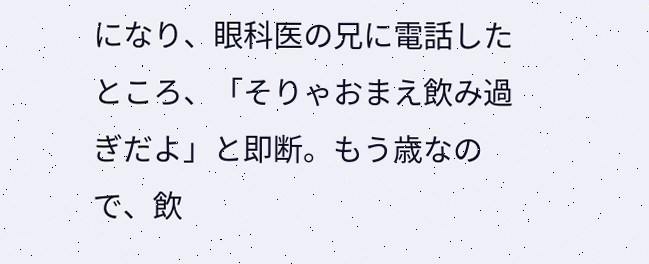になり、眼科医の兄に電話したところ、「そりゃおまえ飲み過ぎだよ」と即断。もう歳なので、飲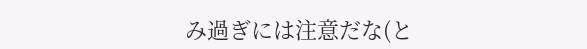み過ぎには注意だな(と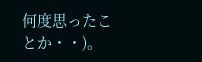何度思ったことか・・)。